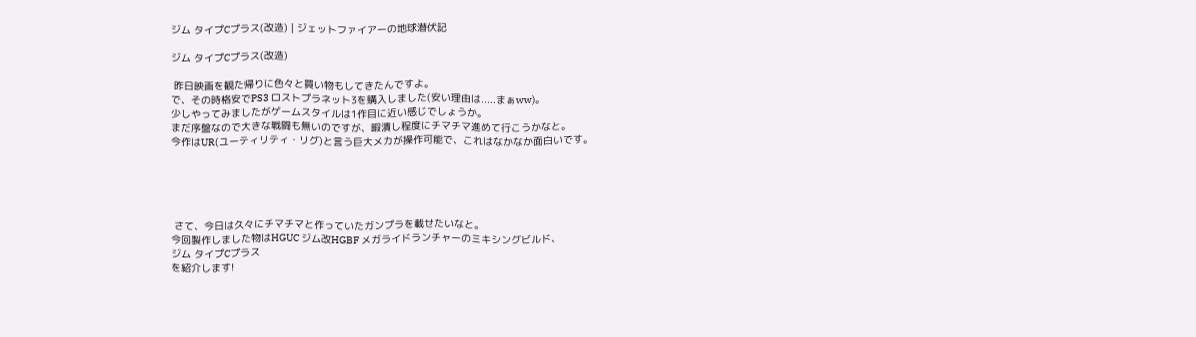ジム タイプCプラス(改造) | ジェットファイアーの地球潜伏記

ジム タイプCプラス(改造)

 昨日映画を観た帰りに色々と買い物もしてきたんですよ。
で、その時格安でPS3 ロストプラネット3を購入しました(安い理由は.....まぁww)。
少しやってみましたがゲームスタイルは1作目に近い感じでしょうか。
まだ序盤なので大きな戦闘も無いのですが、暇潰し程度にチマチマ進めて行こうかなと。
今作はUR(ユーティリティ・リグ)と言う巨大メカが操作可能で、これはなかなか面白いです。





 さて、今日は久々にチマチマと作っていたガンプラを載せたいなと。
今回製作しました物はHGUC ジム改HGBF メガライドランチャーのミキシングビルド、
ジム タイプCプラス
を紹介します!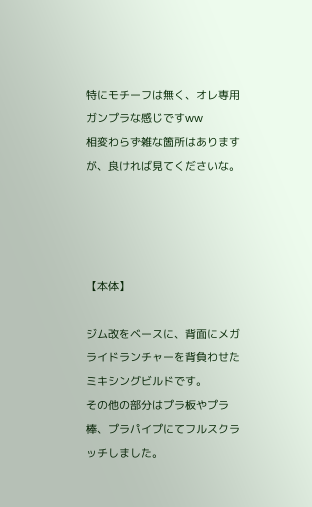特にモチーフは無く、オレ専用ガンプラな感じですww
相変わらず雑な箇所はありますが、良ければ見てくださいな。




【本体】

ジム改をベースに、背面にメガライドランチャーを背負わせたミキシングビルドです。
その他の部分はプラ板やプラ棒、プラパイプにてフルスクラッチしました。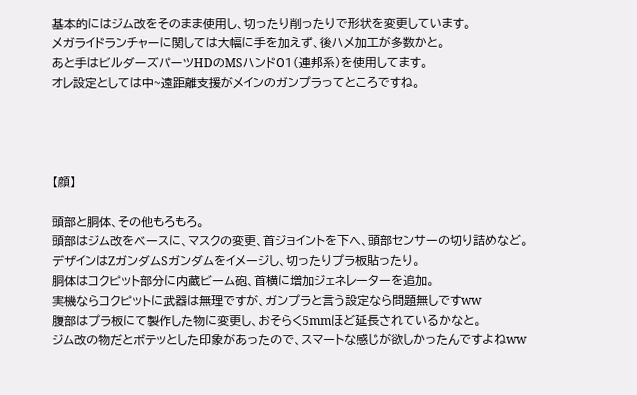基本的にはジム改をそのまま使用し、切ったり削ったりで形状を変更しています。
メガライドランチャーに関しては大幅に手を加えず、後ハメ加工が多数かと。
あと手はビルダーズパーツHDのMSハンド01(連邦系)を使用してます。
オレ設定としては中~遠距離支援がメインのガンプラってところですね。




【顔】

頭部と胴体、その他もろもろ。
頭部はジム改をベースに、マスクの変更、首ジョイントを下へ、頭部センサーの切り詰めなど。
デザインはZガンダムSガンダムをイメージし、切ったりプラ板貼ったり。
胴体はコクピット部分に内蔵ビーム砲、首横に増加ジェネレーターを追加。
実機ならコクピットに武器は無理ですが、ガンプラと言う設定なら問題無しですww
腹部はプラ板にて製作した物に変更し、おそらく5mmほど延長されているかなと。
ジム改の物だとボテッとした印象があったので、スマートな感じが欲しかったんですよねww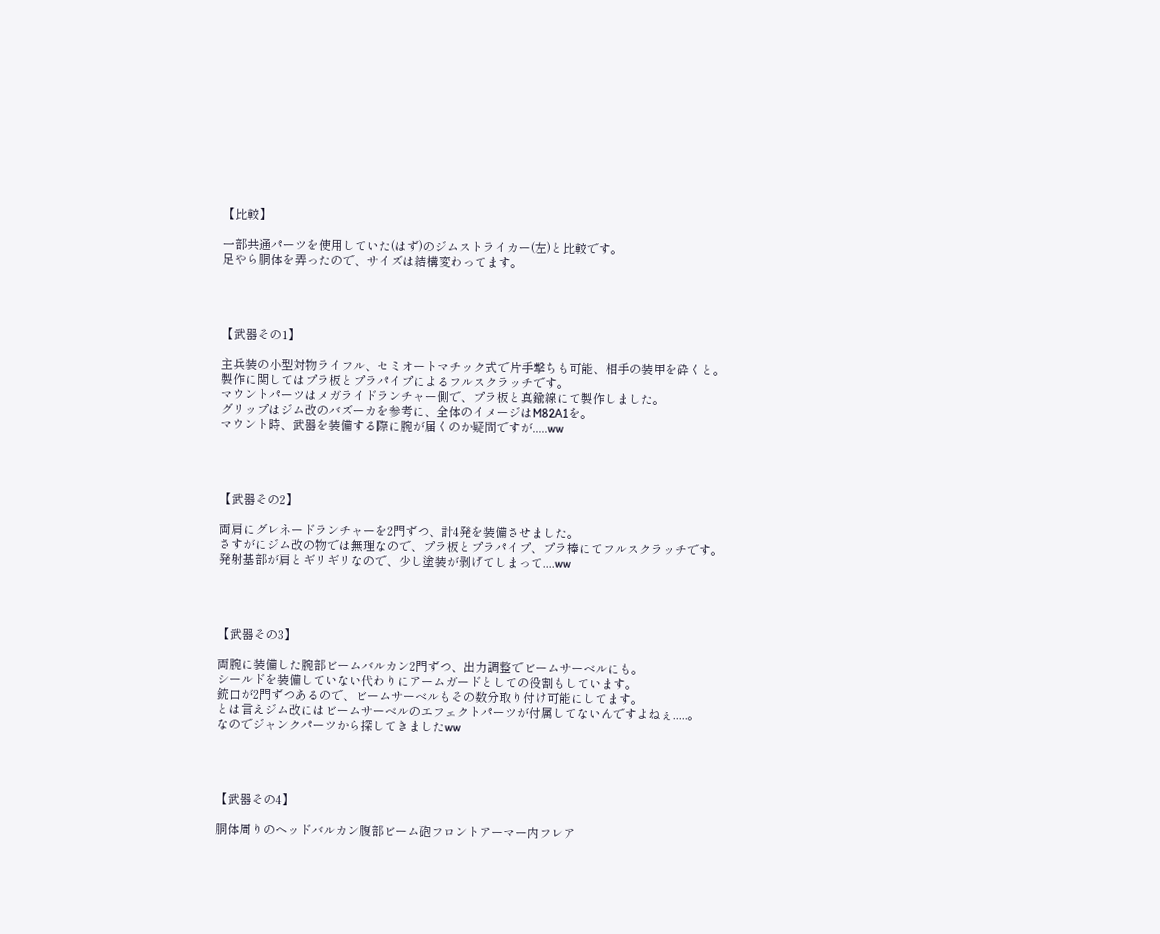【比較】

一部共通パーツを使用していた(はず)のジムストライカー(左)と比較です。
足やら胴体を弄ったので、サイズは結構変わってます。




【武器その1】

主兵装の小型対物ライフル、セミオートマチック式で片手撃ちも可能、相手の装甲を砕くと。
製作に関してはプラ板とプラパイプによるフルスクラッチです。
マウントパーツはメガライドランチャー側で、プラ板と真鍮線にて製作しました。
グリップはジム改のバズーカを参考に、全体のイメージはM82A1を。
マウント時、武器を装備する際に腕が届くのか疑問ですが.....ww




【武器その2】

両肩にグレネードランチャーを2門ずつ、計4発を装備させました。
さすがにジム改の物では無理なので、プラ板とプラパイプ、プラ棒にてフルスクラッチです。
発射基部が肩とギリギリなので、少し塗装が剥げてしまって....ww




【武器その3】

両腕に装備した腕部ビームバルカン2門ずつ、出力調整でビームサーベルにも。
シールドを装備していない代わりにアームガードとしての役割もしています。
銃口が2門ずつあるので、ビームサーベルもその数分取り付け可能にしてます。
とは言えジム改にはビームサーベルのエフェクトパーツが付属してないんですよねぇ.....。
なのでジャンクパーツから探してきましたww




【武器その4】

胴体周りのヘッドバルカン腹部ビーム砲フロントアーマー内フレア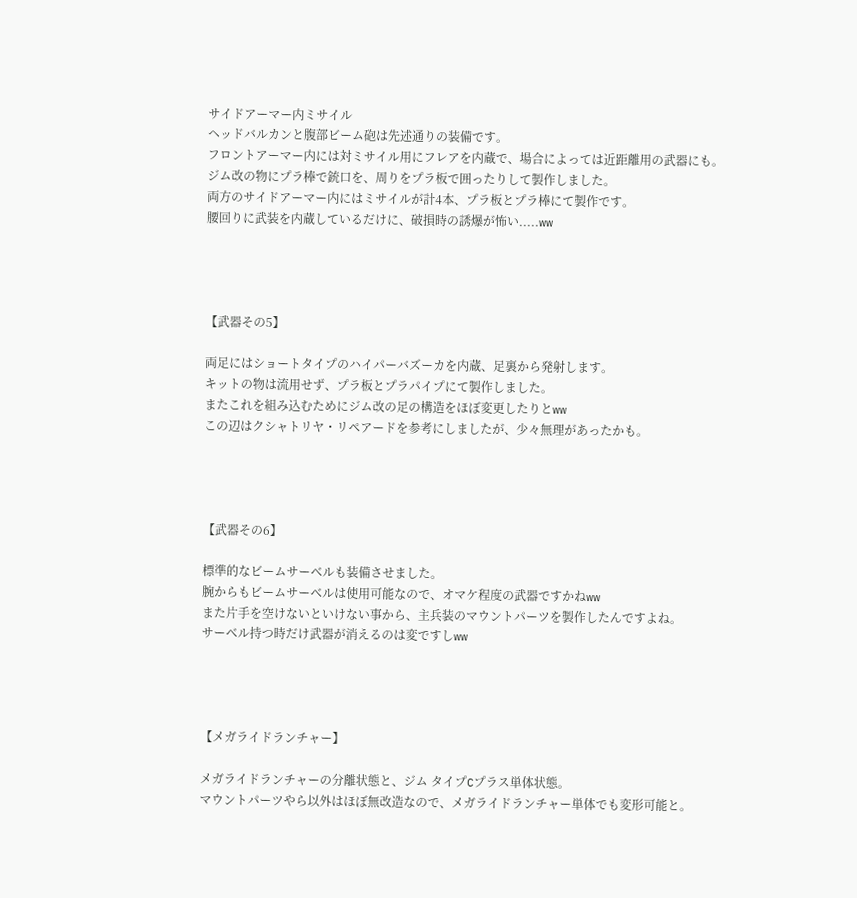サイドアーマー内ミサイル
ヘッドバルカンと腹部ビーム砲は先述通りの装備です。
フロントアーマー内には対ミサイル用にフレアを内蔵で、場合によっては近距離用の武器にも。
ジム改の物にプラ棒で銃口を、周りをプラ板で囲ったりして製作しました。
両方のサイドアーマー内にはミサイルが計4本、プラ板とプラ棒にて製作です。
腰回りに武装を内蔵しているだけに、破損時の誘爆が怖い.....ww




【武器その5】

両足にはショートタイプのハイパーバズーカを内蔵、足裏から発射します。
キットの物は流用せず、プラ板とプラパイプにて製作しました。
またこれを組み込むためにジム改の足の構造をほぼ変更したりとww
この辺はクシャトリヤ・リペアードを参考にしましたが、少々無理があったかも。




【武器その6】

標準的なビームサーベルも装備させました。
腕からもビームサーベルは使用可能なので、オマケ程度の武器ですかねww
また片手を空けないといけない事から、主兵装のマウントパーツを製作したんですよね。
サーベル持つ時だけ武器が消えるのは変ですしww




【メガライドランチャー】

メガライドランチャーの分離状態と、ジム タイプCプラス単体状態。
マウントパーツやら以外はほぼ無改造なので、メガライドランチャー単体でも変形可能と。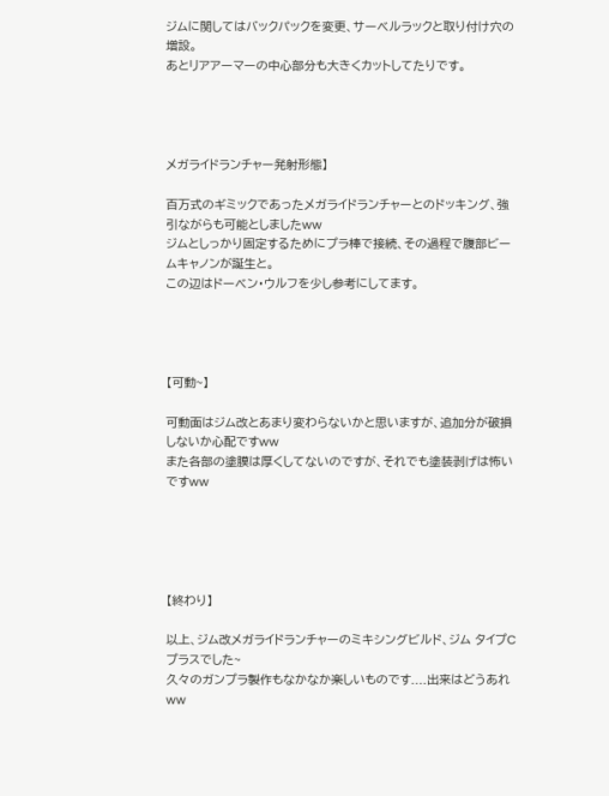ジムに関してはバックパックを変更、サーベルラックと取り付け穴の増設。
あとリアアーマーの中心部分も大きくカットしてたりです。




メガライドランチャー発射形態】

百万式のギミックであったメガライドランチャーとのドッキング、強引ながらも可能としましたww
ジムとしっかり固定するためにプラ棒で接続、その過程で腹部ビームキャノンが誕生と。
この辺はドーベン・ウルフを少し参考にしてます。




【可動~】

可動面はジム改とあまり変わらないかと思いますが、追加分が破損しないか心配ですww
また各部の塗膜は厚くしてないのですが、それでも塗装剥げは怖いですww





【終わり】

以上、ジム改メガライドランチャーのミキシングビルド、ジム タイプCプラスでした~
久々のガンプラ製作もなかなか楽しいものです....出来はどうあれww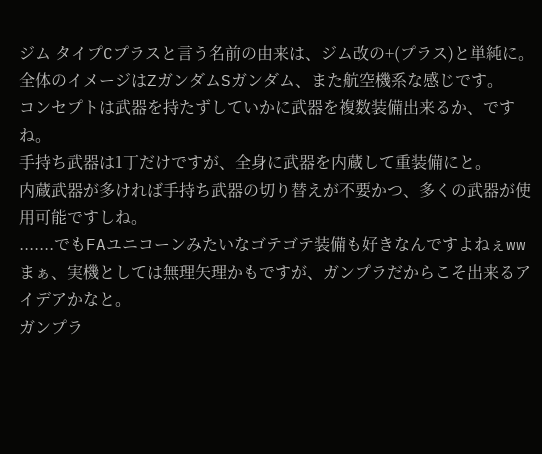ジム タイプCプラスと言う名前の由来は、ジム改の+(プラス)と単純に。
全体のイメージはZガンダムSガンダム、また航空機系な感じです。
コンセプトは武器を持たずしていかに武器を複数装備出来るか、ですね。
手持ち武器は1丁だけですが、全身に武器を内蔵して重装備にと。
内蔵武器が多ければ手持ち武器の切り替えが不要かつ、多くの武器が使用可能ですしね。
.......でもFAユニコーンみたいなゴテゴテ装備も好きなんですよねぇww
まぁ、実機としては無理矢理かもですが、ガンプラだからこそ出来るアイデアかなと。
ガンプラ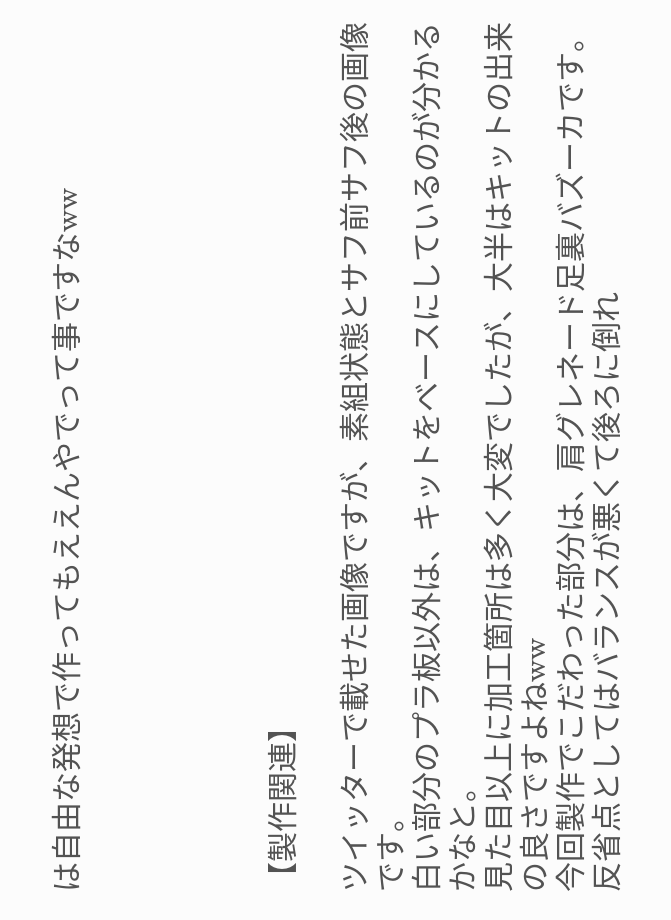は自由な発想で作ってもええんやでって事ですなww





【製作関連】

ツイッターで載せた画像ですが、素組状態とサフ前サフ後の画像です。
白い部分のプラ板以外は、キットをベースにしているのが分かるかなと。
見た目以上に加工箇所は多く大変でしたが、大半はキットの出来の良さですよねww
今回製作でこだわった部分は、肩グレネード足裏バズーカです。
反省点としてはバランスが悪くて後ろに倒れ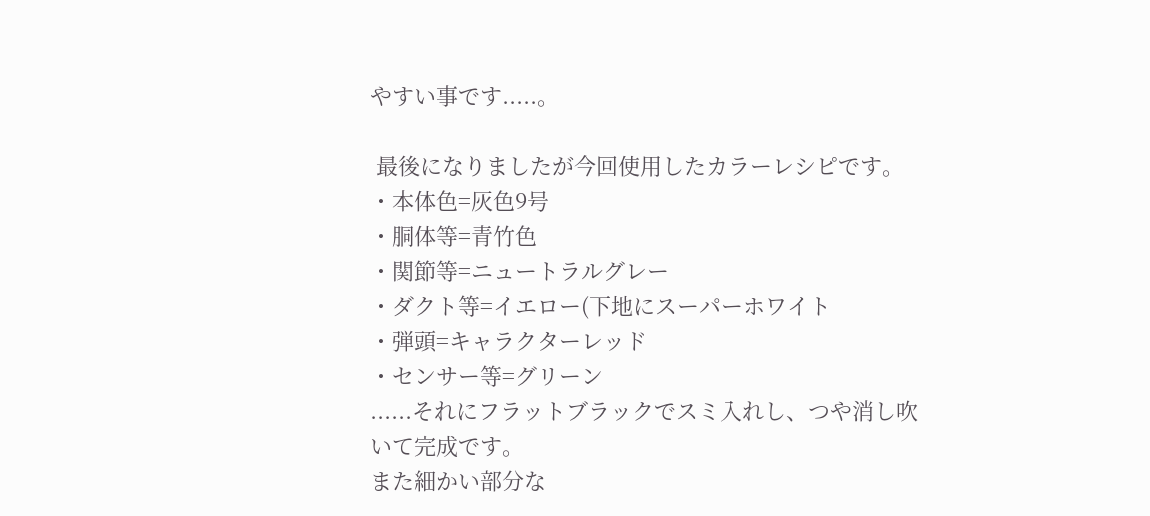やすい事です.....。

 最後になりましたが今回使用したカラーレシピです。
・本体色=灰色9号
・胴体等=青竹色
・関節等=ニュートラルグレー
・ダクト等=イエロー(下地にスーパーホワイト
・弾頭=キャラクターレッド
・センサー等=グリーン
......それにフラットブラックでスミ入れし、つや消し吹いて完成です。
また細かい部分な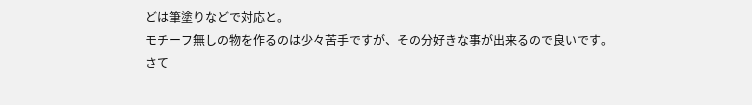どは筆塗りなどで対応と。
モチーフ無しの物を作るのは少々苦手ですが、その分好きな事が出来るので良いです。
さて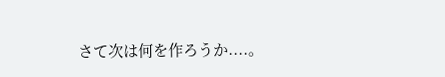さて次は何を作ろうか....。